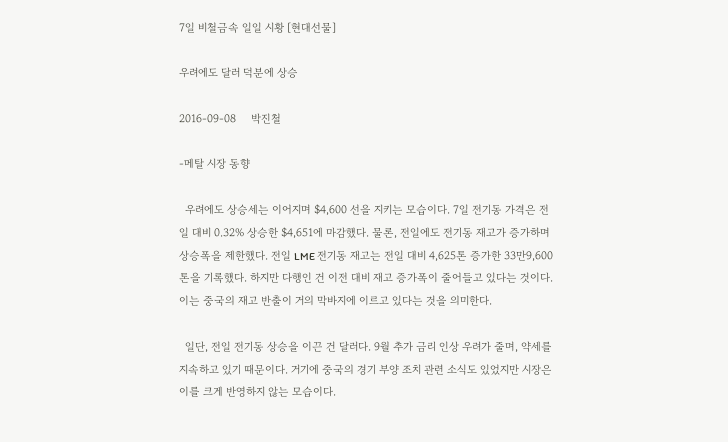7일 비철금속 일일 시황 [현대선물]

우려에도 달러 덕분에 상승

2016-09-08     박진철

-메탈 시장 동향

  우려에도 상승세는 이어지며 $4,600 선을 지키는 모습이다. 7일 전기동 가격은 전일 대비 0.32% 상승한 $4,651에 마감했다. 물론, 전일에도 전기동 재고가 증가하며 상승폭을 제한했다. 전일 LME 전기동 재고는 전일 대비 4,625톤 증가한 33만9,600톤을 기록했다. 하지만 다행인 건 이전 대비 재고 증가폭이 줄어들고 있다는 것이다. 이는 중국의 재고 반출이 거의 막바지에 이르고 있다는 것을 의미한다.

  일단, 전일 전기동 상승을 이끈 건 달러다. 9월 추가 금리 인상 우려가 줄며, 약세를 지속하고 있기 때문이다. 거기에 중국의 경기 부양 조치 관련 소식도 있었지만 시장은 이를 크게 반영하지 않는 모습이다.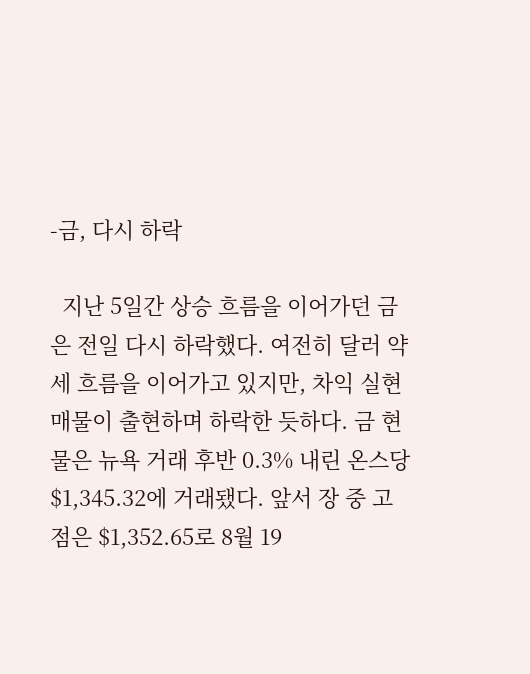-금, 다시 하락

  지난 5일간 상승 흐름을 이어가던 금은 전일 다시 하락했다. 여전히 달러 약세 흐름을 이어가고 있지만, 차익 실현 매물이 출현하며 하락한 듯하다. 금 현물은 뉴욕 거래 후반 0.3% 내린 온스당 $1,345.32에 거래됐다. 앞서 장 중 고점은 $1,352.65로 8월 19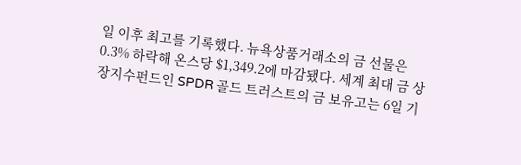일 이후 최고를 기록했다. 뉴욕상품거래소의 금 선물은 0.3% 하락해 온스당 $1,349.2에 마감됐다. 세계 최대 금 상장지수펀드인 SPDR 골드 트러스트의 금 보유고는 6일 기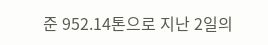준 952.14톤으로 지난 2일의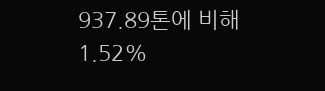937.89톤에 비해 1.52%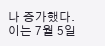나 증가했다. 이는 7월 5일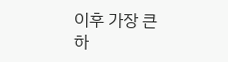이후 가장 큰 하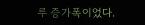루 증가폭이었다.